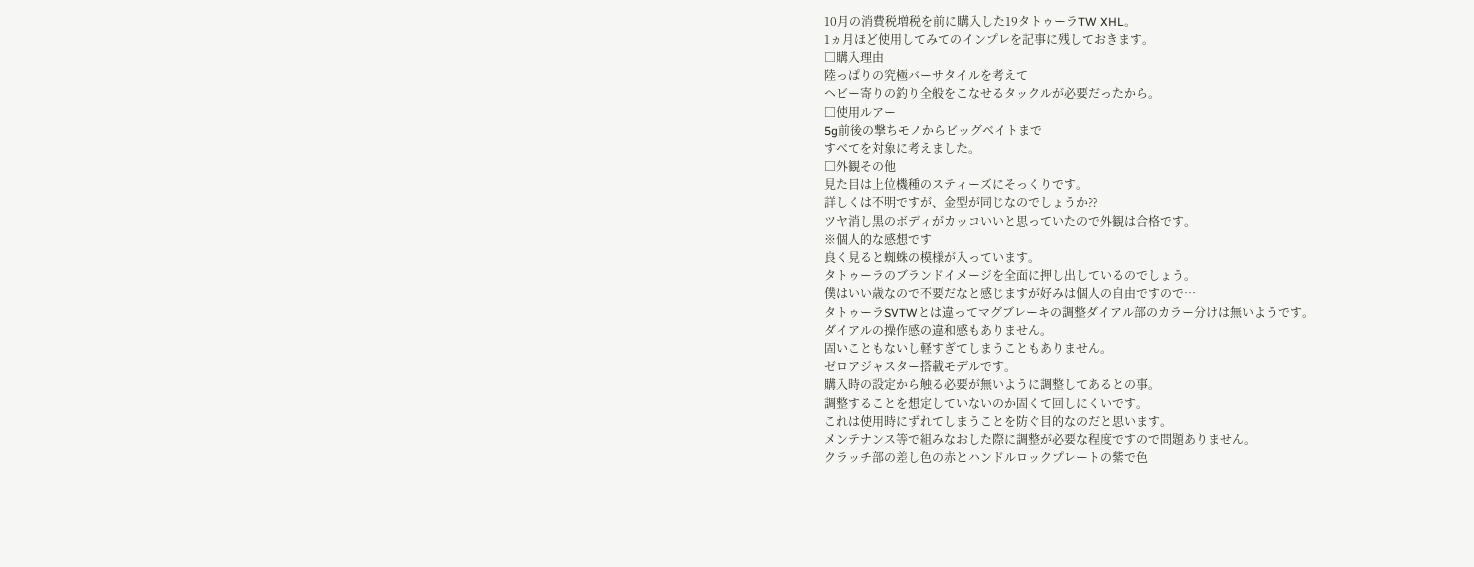10月の消費税増税を前に購入した19タトゥーラTW XHL。
1ヵ月ほど使用してみてのインプレを記事に残しておきます。
□購入理由
陸っぱりの究極バーサタイルを考えて
ヘビー寄りの釣り全般をこなせるタックルが必要だったから。
□使用ルアー
5g前後の撃ちモノからビッグベイトまで
すべてを対象に考えました。
□外観その他
見た目は上位機種のスティーズにそっくりです。
詳しくは不明ですが、金型が同じなのでしょうか⁇
ツヤ消し黒のボディがカッコいいと思っていたので外観は合格です。
※個人的な感想です
良く見ると蜘蛛の模様が入っています。
タトゥーラのブランドイメージを全面に押し出しているのでしょう。
僕はいい歳なので不要だなと感じますが好みは個人の自由ですので…
タトゥーラSVTWとは違ってマグブレーキの調整ダイアル部のカラー分けは無いようです。
ダイアルの操作感の違和感もありません。
固いこともないし軽すぎてしまうこともありません。
ゼロアジャスター搭載モデルです。
購入時の設定から触る必要が無いように調整してあるとの事。
調整することを想定していないのか固くて回しにくいです。
これは使用時にずれてしまうことを防ぐ目的なのだと思います。
メンテナンス等で組みなおした際に調整が必要な程度ですので問題ありません。
クラッチ部の差し色の赤とハンドルロックプレートの紫で色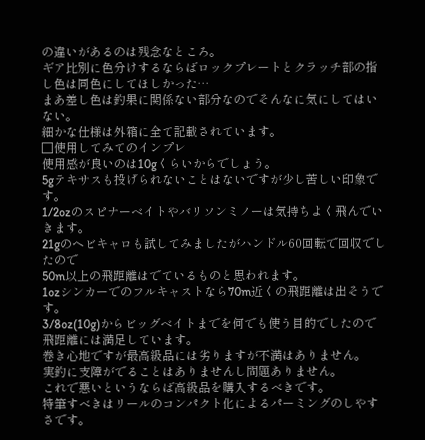の違いがあるのは残念なところ。
ギア比別に色分けするならばロックプレートとクラッチ部の指し色は同色にしてほしかった…
まあ差し色は釣果に関係ない部分なのでそんなに気にしてはいない。
細かな仕様は外箱に全て記載されています。
□使用してみてのインプレ
使用感が良いのは10gくらいからでしょう。
5gテキサスも投げられないことはないですが少し苦しい印象です。
1/2ozのスピナーベイトやバリソンミノーは気持ちよく飛んでいきます。
21gのヘビキャロも試してみましたがハンドル60回転で回収でしたので
50m以上の飛距離はでているものと思われます。
1ozシンカーでのフルキャストなら70m近くの飛距離は出そうです。
3/8oz(10g)からビッグベイトまでを何でも使う目的でしたので飛距離には満足しています。
巻き心地ですが最高級品には劣りますが不満はありません。
実釣に支障がでることはありませんし問題ありません。
これで悪いというならば高級品を購入するべきです。
特筆すべきはリールのコンパクト化によるパーミングのしやすさです。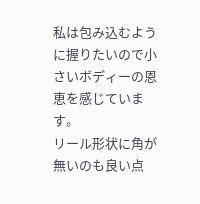私は包み込むように握りたいので小さいボディーの恩恵を感じています。
リール形状に角が無いのも良い点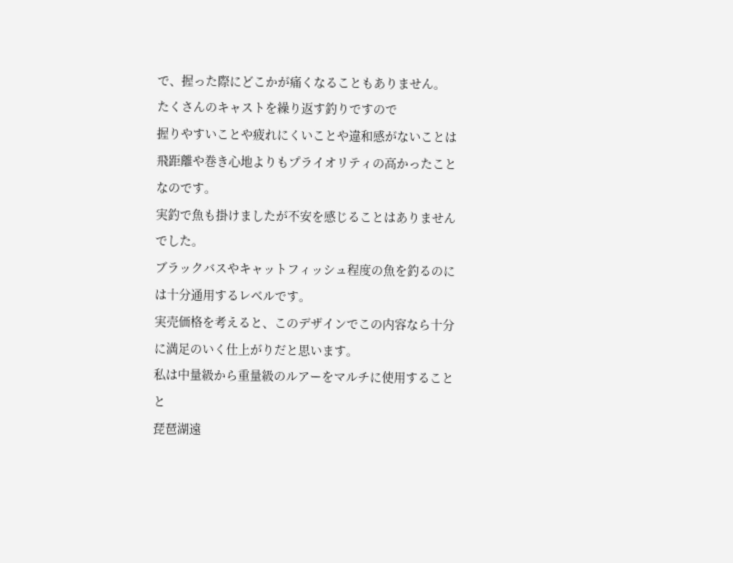で、握った際にどこかが痛くなることもありません。
たくさんのキャストを繰り返す釣りですので
握りやすいことや疲れにくいことや違和感がないことは
飛距離や巻き心地よりもプライオリティの高かったことなのです。
実釣で魚も掛けましたが不安を感じることはありませんでした。
ブラックバスやキャットフィッシュ程度の魚を釣るのには十分通用するレベルです。
実売価格を考えると、このデザインでこの内容なら十分に満足のいく仕上がりだと思います。
私は中量級から重量級のルアーをマルチに使用することと
琵琶湖遠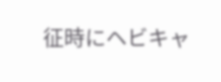征時にヘビキャ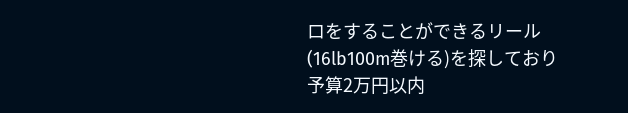ロをすることができるリール(16lb100m巻ける)を探しており
予算2万円以内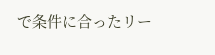で条件に合ったリー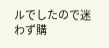ルでしたので迷わず購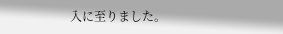入に至りました。